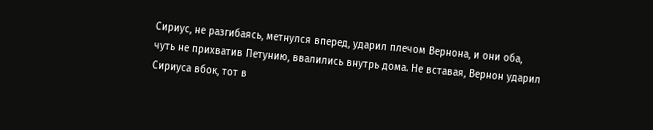Сириус, не разгибаясь, метнулся вперед, ударил плечом Вернона, и они оба, чуть не прихватив Петунию, ввалились внутрь дома. Не вставая, Вернон ударил Сириуса вбок, тот в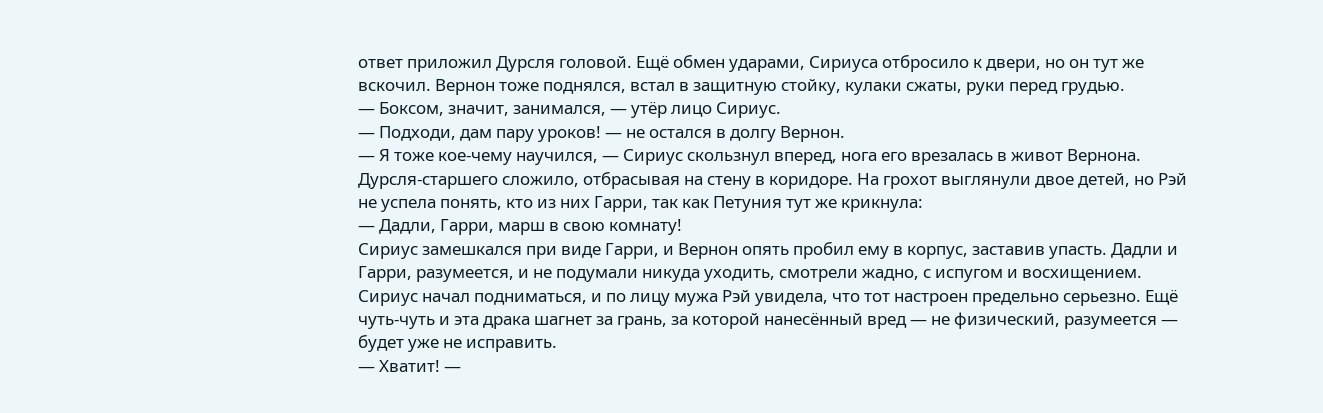ответ приложил Дурсля головой. Ещё обмен ударами, Сириуса отбросило к двери, но он тут же вскочил. Вернон тоже поднялся, встал в защитную стойку, кулаки сжаты, руки перед грудью.
— Боксом, значит, занимался, — утёр лицо Сириус.
— Подходи, дам пару уроков! — не остался в долгу Вернон.
— Я тоже кое-чему научился, — Сириус скользнул вперед, нога его врезалась в живот Вернона.
Дурсля-старшего сложило, отбрасывая на стену в коридоре. На грохот выглянули двое детей, но Рэй не успела понять, кто из них Гарри, так как Петуния тут же крикнула:
— Дадли, Гарри, марш в свою комнату!
Сириус замешкался при виде Гарри, и Вернон опять пробил ему в корпус, заставив упасть. Дадли и Гарри, разумеется, и не подумали никуда уходить, смотрели жадно, с испугом и восхищением. Сириус начал подниматься, и по лицу мужа Рэй увидела, что тот настроен предельно серьезно. Ещё чуть-чуть и эта драка шагнет за грань, за которой нанесённый вред — не физический, разумеется — будет уже не исправить.
— Хватит! —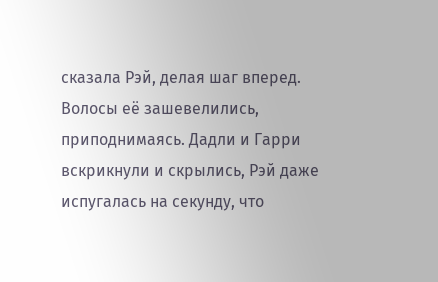сказала Рэй, делая шаг вперед.
Волосы её зашевелились, приподнимаясь. Дадли и Гарри вскрикнули и скрылись, Рэй даже испугалась на секунду, что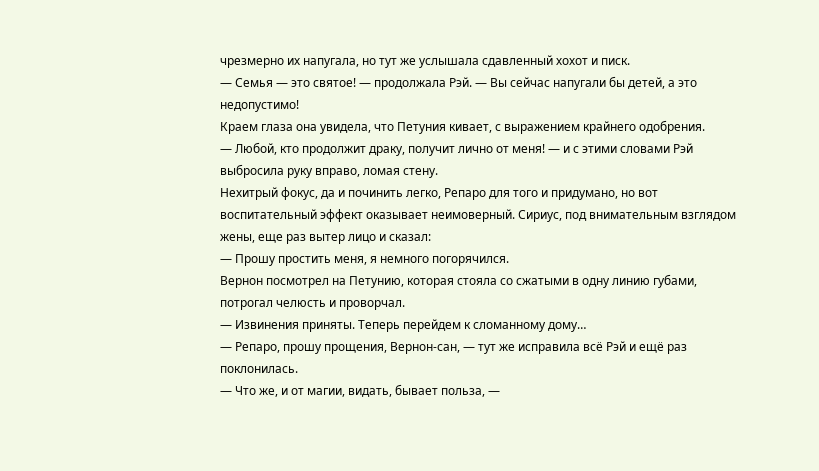чрезмерно их напугала, но тут же услышала сдавленный хохот и писк.
— Семья — это святое! — продолжала Рэй. — Вы сейчас напугали бы детей, а это недопустимо!
Краем глаза она увидела, что Петуния кивает, с выражением крайнего одобрения.
— Любой, кто продолжит драку, получит лично от меня! — и с этими словами Рэй выбросила руку вправо, ломая стену.
Нехитрый фокус, да и починить легко, Репаро для того и придумано, но вот воспитательный эффект оказывает неимоверный. Сириус, под внимательным взглядом жены, еще раз вытер лицо и сказал:
— Прошу простить меня, я немного погорячился.
Вернон посмотрел на Петунию, которая стояла со сжатыми в одну линию губами, потрогал челюсть и проворчал.
— Извинения приняты. Теперь перейдем к сломанному дому…
— Репаро, прошу прощения, Вернон-сан, — тут же исправила всё Рэй и ещё раз поклонилась.
— Что же, и от магии, видать, бывает польза, —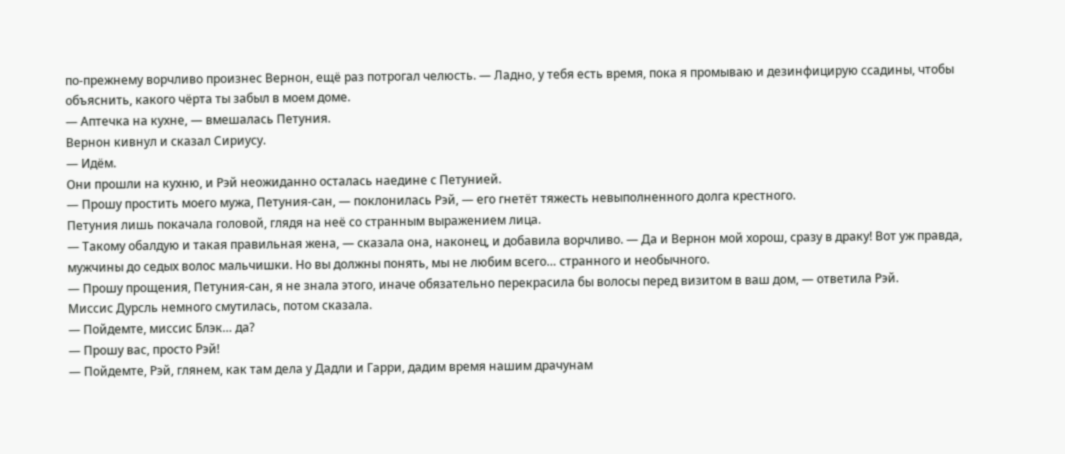по-прежнему ворчливо произнес Вернон, ещё раз потрогал челюсть. — Ладно, у тебя есть время, пока я промываю и дезинфицирую ссадины, чтобы объяснить, какого чёрта ты забыл в моем доме.
— Аптечка на кухне, — вмешалась Петуния.
Вернон кивнул и сказал Сириусу.
— Идём.
Они прошли на кухню, и Рэй неожиданно осталась наедине с Петунией.
— Прошу простить моего мужа, Петуния-сан, — поклонилась Рэй, — его гнетёт тяжесть невыполненного долга крестного.
Петуния лишь покачала головой, глядя на неё со странным выражением лица.
— Такому обалдую и такая правильная жена, — сказала она, наконец, и добавила ворчливо. — Да и Вернон мой хорош, сразу в драку! Вот уж правда, мужчины до седых волос мальчишки. Но вы должны понять, мы не любим всего… странного и необычного.
— Прошу прощения, Петуния-сан, я не знала этого, иначе обязательно перекрасила бы волосы перед визитом в ваш дом, — ответила Рэй.
Миссис Дурсль немного смутилась, потом сказала.
— Пойдемте, миссис Блэк… да?
— Прошу вас, просто Рэй!
— Пойдемте, Рэй, глянем, как там дела у Дадли и Гарри, дадим время нашим драчунам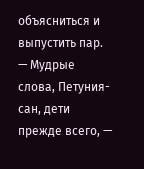объясниться и выпустить пар.
— Мудрые слова, Петуния-сан, дети прежде всего, —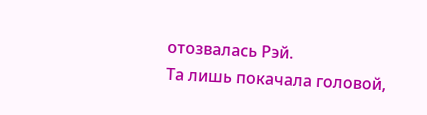отозвалась Рэй.
Та лишь покачала головой,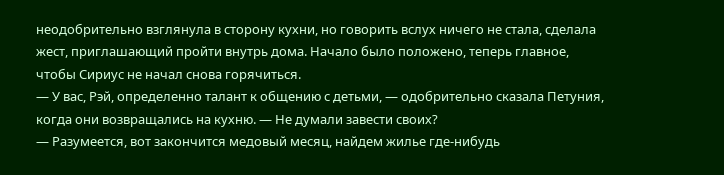неодобрительно взглянула в сторону кухни, но говорить вслух ничего не стала, сделала жест, приглашающий пройти внутрь дома. Начало было положено, теперь главное, чтобы Сириус не начал снова горячиться.
— У вас, Рэй, определенно талант к общению с детьми, — одобрительно сказала Петуния, когда они возвращались на кухню. — Не думали завести своих?
— Разумеется, вот закончится медовый месяц, найдем жилье где-нибудь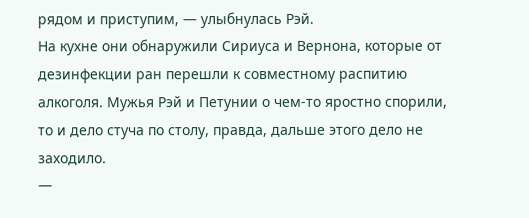рядом и приступим, — улыбнулась Рэй.
На кухне они обнаружили Сириуса и Вернона, которые от дезинфекции ран перешли к совместному распитию алкоголя. Мужья Рэй и Петунии о чем-то яростно спорили, то и дело стуча по столу, правда, дальше этого дело не заходило.
—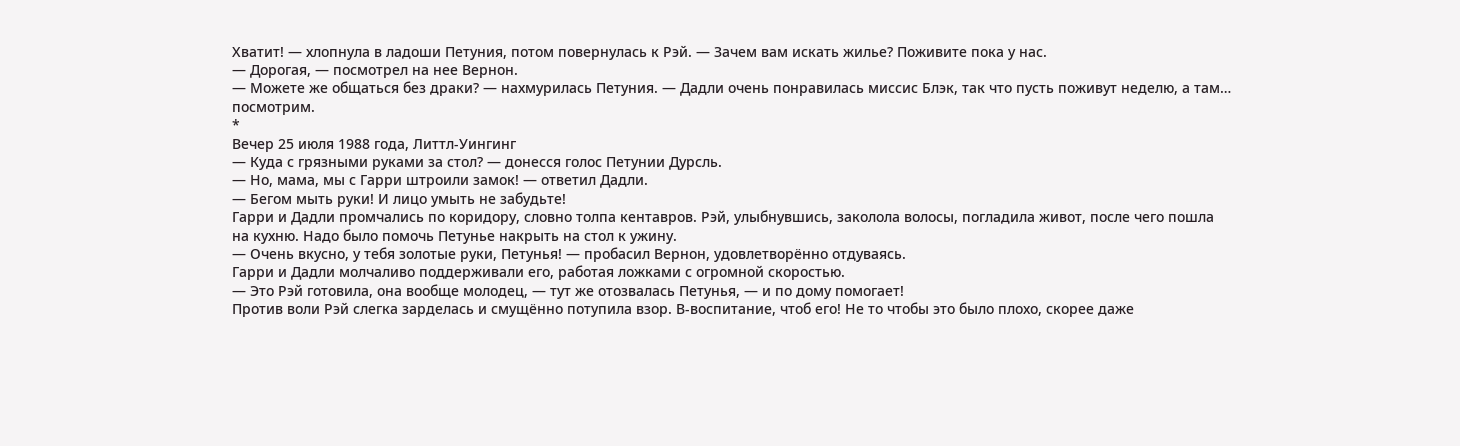Хватит! — хлопнула в ладоши Петуния, потом повернулась к Рэй. — Зачем вам искать жилье? Поживите пока у нас.
— Дорогая, — посмотрел на нее Вернон.
— Можете же общаться без драки? — нахмурилась Петуния. — Дадли очень понравилась миссис Блэк, так что пусть поживут неделю, а там… посмотрим.
*
Вечер 25 июля 1988 года, Литтл-Уингинг
— Куда с грязными руками за стол? — донесся голос Петунии Дурсль.
— Но, мама, мы с Гарри штроили замок! — ответил Дадли.
— Бегом мыть руки! И лицо умыть не забудьте!
Гарри и Дадли промчались по коридору, словно толпа кентавров. Рэй, улыбнувшись, заколола волосы, погладила живот, после чего пошла на кухню. Надо было помочь Петунье накрыть на стол к ужину.
— Очень вкусно, у тебя золотые руки, Петунья! — пробасил Вернон, удовлетворённо отдуваясь.
Гарри и Дадли молчаливо поддерживали его, работая ложками с огромной скоростью.
— Это Рэй готовила, она вообще молодец, — тут же отозвалась Петунья, — и по дому помогает!
Против воли Рэй слегка зарделась и смущённо потупила взор. В-воспитание, чтоб его! Не то чтобы это было плохо, скорее даже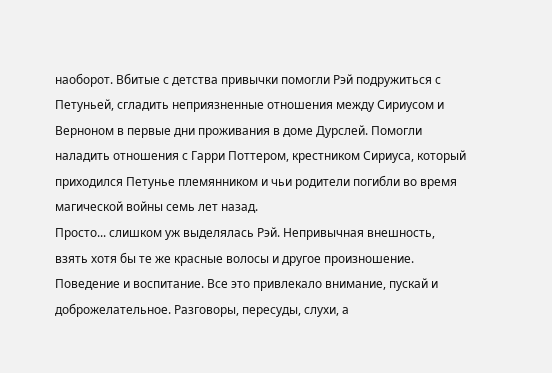наоборот. Вбитые с детства привычки помогли Рэй подружиться с Петуньей, сгладить неприязненные отношения между Сириусом и Верноном в первые дни проживания в доме Дурслей. Помогли наладить отношения с Гарри Поттером, крестником Сириуса, который приходился Петунье племянником и чьи родители погибли во время магической войны семь лет назад.
Просто... слишком уж выделялась Рэй. Непривычная внешность, взять хотя бы те же красные волосы и другое произношение. Поведение и воспитание. Все это привлекало внимание, пускай и доброжелательное. Разговоры, пересуды, слухи, а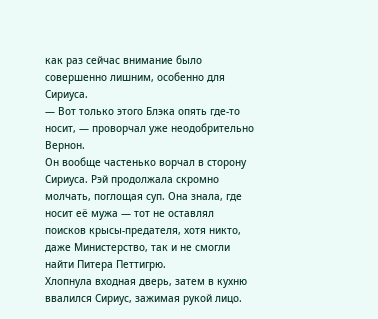как раз сейчас внимание было совершенно лишним, особенно для Сириуса.
— Вот только этого Блэка опять где-то носит, — проворчал уже неодобрительно Вернон.
Он вообще частенько ворчал в сторону Сириуса. Рэй продолжала скромно молчать, поглощая суп. Она знала, где носит её мужа — тот не оставлял поисков крысы-предателя, хотя никто, даже Министерство, так и не смогли найти Питера Петтигрю.
Хлопнула входная дверь, затем в кухню ввалился Сириус, зажимая рукой лицо.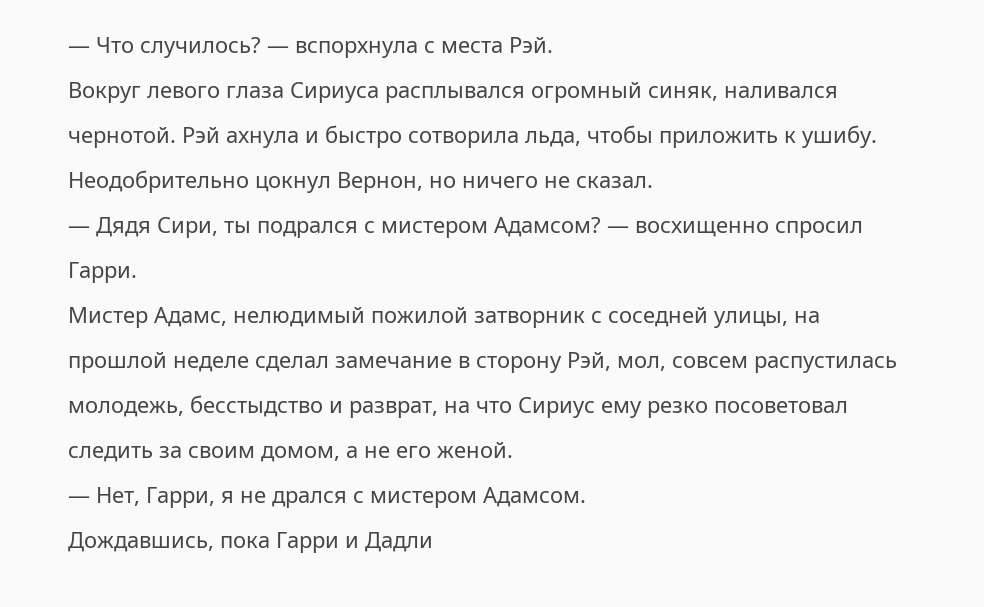— Что случилось? — вспорхнула с места Рэй.
Вокруг левого глаза Сириуса расплывался огромный синяк, наливался чернотой. Рэй ахнула и быстро сотворила льда, чтобы приложить к ушибу. Неодобрительно цокнул Вернон, но ничего не сказал.
— Дядя Сири, ты подрался с мистером Адамсом? — восхищенно спросил Гарри.
Мистер Адамс, нелюдимый пожилой затворник с соседней улицы, на прошлой неделе сделал замечание в сторону Рэй, мол, совсем распустилась молодежь, бесстыдство и разврат, на что Сириус ему резко посоветовал следить за своим домом, а не его женой.
— Нет, Гарри, я не дрался с мистером Адамсом.
Дождавшись, пока Гарри и Дадли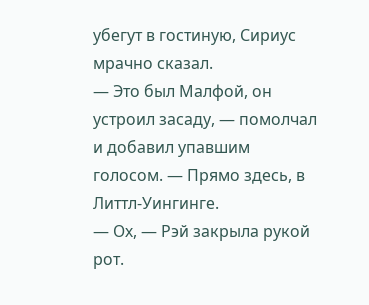убегут в гостиную, Сириус мрачно сказал.
— Это был Малфой, он устроил засаду, — помолчал и добавил упавшим голосом. — Прямо здесь, в Литтл-Уингинге.
— Ох, — Рэй закрыла рукой рот.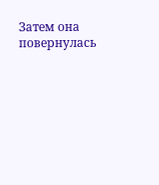Затем она повернулась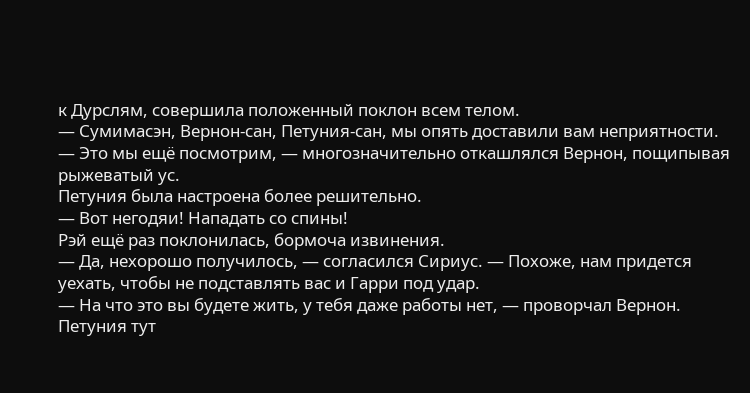к Дурслям, совершила положенный поклон всем телом.
— Сумимасэн, Вернон-сан, Петуния-сан, мы опять доставили вам неприятности.
— Это мы ещё посмотрим, — многозначительно откашлялся Вернон, пощипывая рыжеватый ус.
Петуния была настроена более решительно.
— Вот негодяи! Нападать со спины!
Рэй ещё раз поклонилась, бормоча извинения.
— Да, нехорошо получилось, — согласился Сириус. — Похоже, нам придется уехать, чтобы не подставлять вас и Гарри под удар.
— На что это вы будете жить, у тебя даже работы нет, — проворчал Вернон.
Петуния тут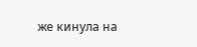же кинула на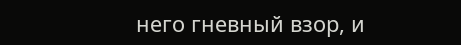него гневный взор, и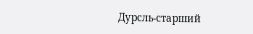Дурсль-старший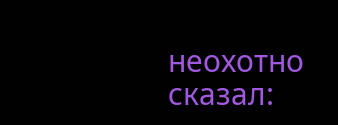неохотно сказал: